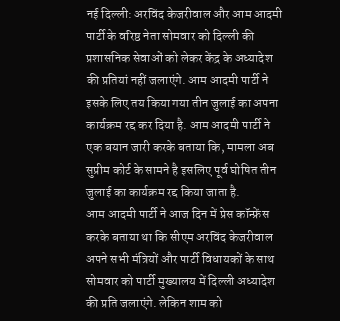नई दिल्ली: अरविंद केजरीवाल और आम आदमी पार्टी के वरिष्ठ नेता सोमवार को दिल्ली की प्रशासनिक सेवाओं को लेकर केंद्र के अध्यादेश की प्रतियां नहीं जलाएंगे. आम आदमी पार्टी ने इसके लिए तय किया गया तीन जुलाई का अपना कार्यक्रम रद्द कर दिया है. आम आदमी पार्टी ने एक बयान जारी करके बताया कि, मामला अब सुप्रीम कोर्ट के सामने है इसलिए पूर्व घोषित तीन जुलाई का कार्यक्रम रद्द किया जाता है.
आम आदमी पार्टी ने आज दिन में प्रेस कॉन्फ्रेंस करके बताया था कि सीएम अरविंद केजरीवाल अपने सभी मंत्रियों और पार्टी विधायकों के साथ सोमवार को पार्टी मुख्यालय में दिल्ली अध्यादेश की प्रति जलाएंगे. लेकिन शाम को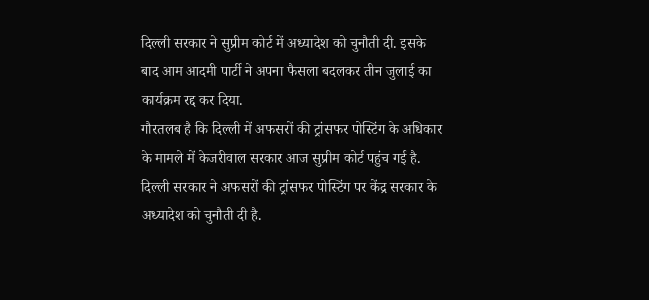दिल्ली सरकार ने सुप्रीम कोर्ट में अध्यादेश को चुनौती दी. इसके बाद आम आदमी पार्टी ने अपना फैसला बदलकर तीन जुलाई का कार्यक्रम रद्द कर दिया.
गौरतलब है कि दिल्ली में अफसरों की ट्रांसफर पोस्टिंग के अधिकार के मामले में केजरीवाल सरकार आज सुप्रीम कोर्ट पहुंच गई है. दिल्ली सरकार ने अफसरों की ट्रांसफर पोस्टिंग पर केंद्र सरकार के अध्यादेश को चुनौती दी है.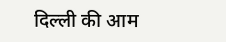दिल्ली की आम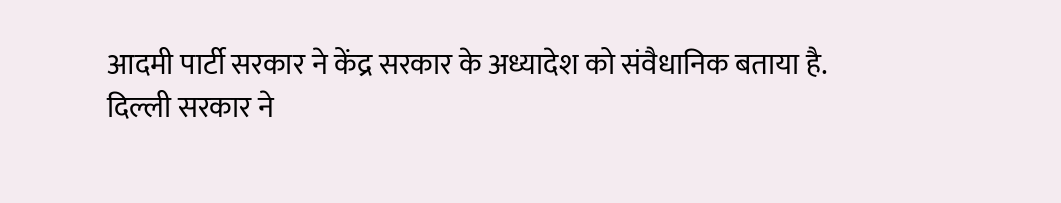आदमी पार्टी सरकार ने केंद्र सरकार के अध्यादेश को संवैधानिक बताया है.
दिल्ली सरकार ने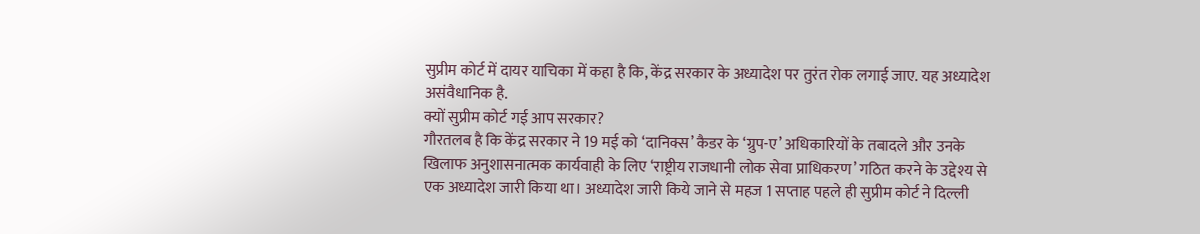सुप्रीम कोर्ट में दायर याचिका में कहा है कि, केंद्र सरकार के अध्यादेश पर तुरंत रोक लगाई जाए. यह अध्यादेश असंवैधानिक है.
क्यों सुप्रीम कोर्ट गई आप सरकार?
गौरतलब है कि केंद्र सरकार ने 19 मई को ‘दानिक्स’ कैडर के ‘ग्रुप-ए’ अधिकारियों के तबादले और उनके खिलाफ अनुशासनात्मक कार्यवाही के लिए ‘राष्ट्रीय राजधानी लोक सेवा प्राधिकरण’ गठित करने के उद्देश्य से एक अध्यादेश जारी किया था। अध्यादेश जारी किये जाने से महज 1 सप्ताह पहले ही सुप्रीम कोर्ट ने दिल्ली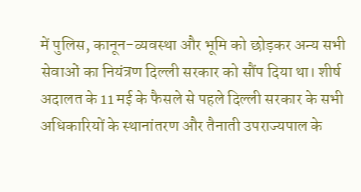में पुलिस, कानून-व्यवस्था और भूमि को छोड़कर अन्य सभी सेवाओं का नियंत्रण दिल्ली सरकार को सौंप दिया था। शीर्ष अदालत के 11 मई के फैसले से पहले दिल्ली सरकार के सभी अधिकारियों के स्थानांतरण और तैनाती उपराज्यपाल के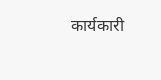कार्यकारी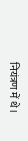नियंत्रण में थे।